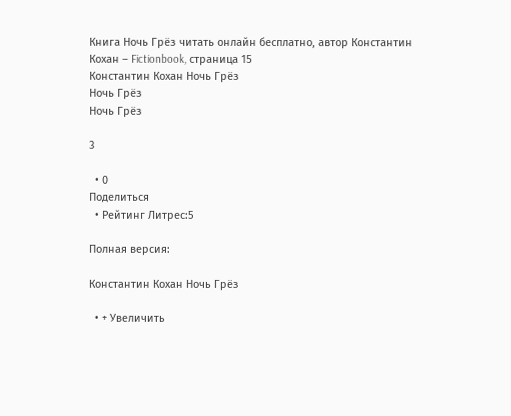Книга Ночь Грёз читать онлайн бесплатно, автор Константин Кохан – Fictionbook, cтраница 15
Константин Кохан Ночь Грёз
Ночь Грёз
Ночь Грёз

3

  • 0
Поделиться
  • Рейтинг Литрес:5

Полная версия:

Константин Кохан Ночь Грёз

  • + Увеличить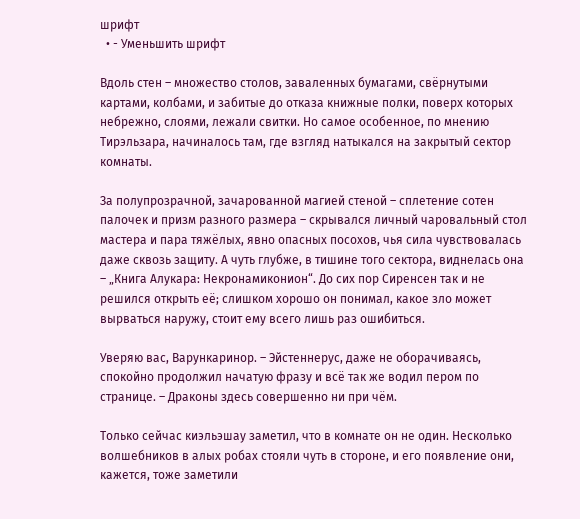шрифт
  • - Уменьшить шрифт

Вдоль стен – множество столов, заваленных бумагами, свёрнутыми картами, колбами, и забитые до отказа книжные полки, поверх которых небрежно, слоями, лежали свитки. Но самое особенное, по мнению Тирэльзара, начиналось там, где взгляд натыкался на закрытый сектор комнаты.

За полупрозрачной, зачарованной магией стеной – сплетение сотен палочек и призм разного размера – скрывался личный чаровальный стол мастера и пара тяжёлых, явно опасных посохов, чья сила чувствовалась даже сквозь защиту. А чуть глубже, в тишине того сектора, виднелась она – „Книга Алукара: Некронамиконион“. До сих пор Сиренсен так и не решился открыть её; слишком хорошо он понимал, какое зло может вырваться наружу, стоит ему всего лишь раз ошибиться.

Уверяю вас, Варункаринор. – Эйстеннерус, даже не оборачиваясь, спокойно продолжил начатую фразу и всё так же водил пером по странице. – Драконы здесь совершенно ни при чём.

Только сейчас киэльэшау заметил, что в комнате он не один. Несколько волшебников в алых робах стояли чуть в стороне, и его появление они, кажется, тоже заметили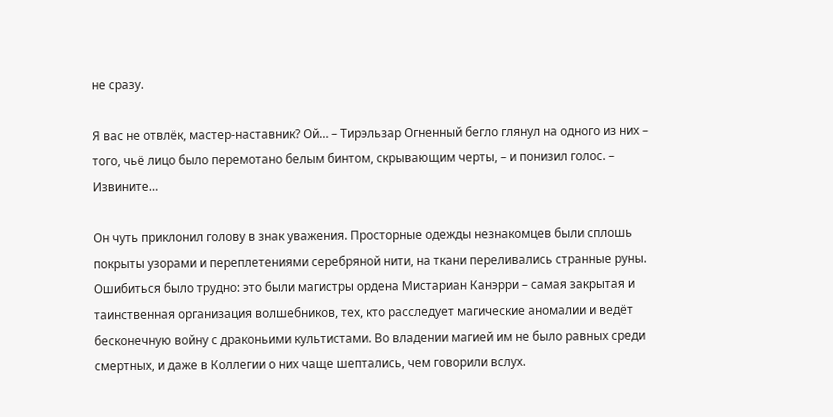не сразу.

Я вас не отвлёк, мастер-наставник? Ой… – Тирэльзар Огненный бегло глянул на одного из них – того, чьё лицо было перемотано белым бинтом, скрывающим черты, – и понизил голос. – Извините…

Он чуть приклонил голову в знак уважения. Просторные одежды незнакомцев были сплошь покрыты узорами и переплетениями серебряной нити, на ткани переливались странные руны. Ошибиться было трудно: это были магистры ордена Мистариан Канэрри – самая закрытая и таинственная организация волшебников, тех, кто расследует магические аномалии и ведёт бесконечную войну с драконьими культистами. Во владении магией им не было равных среди смертных, и даже в Коллегии о них чаще шептались, чем говорили вслух.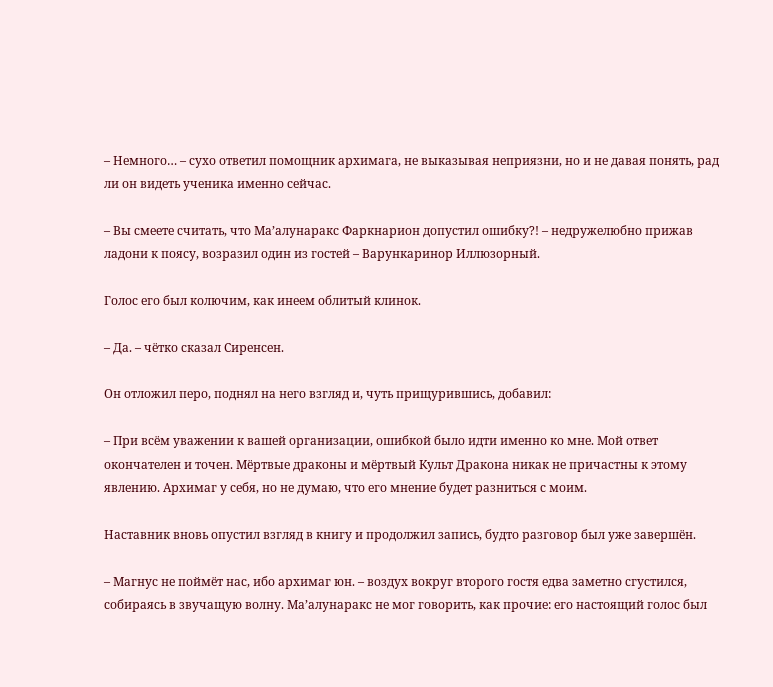– Немного… – сухо ответил помощник архимага, не выказывая неприязни, но и не давая понять, рад ли он видеть ученика именно сейчас.

– Вы смеете считать, что Ма’алунаракс Фаркнарион допустил ошибку?! – недружелюбно прижав ладони к поясу, возразил один из гостей – Варункаринор Иллюзорный.

Голос его был колючим, как инеем облитый клинок.

– Да. – чётко сказал Сиренсен.

Он отложил перо, поднял на него взгляд и, чуть прищурившись, добавил:

– При всём уважении к вашей организации, ошибкой было идти именно ко мне. Мой ответ окончателен и точен. Мёртвые драконы и мёртвый Культ Дракона никак не причастны к этому явлению. Архимаг у себя, но не думаю, что его мнение будет разниться с моим.

Наставник вновь опустил взгляд в книгу и продолжил запись, будто разговор был уже завершён.

– Магнус не поймёт нас, ибо архимаг юн. – воздух вокруг второго гостя едва заметно сгустился, собираясь в звучащую волну. Ма’алунаракс не мог говорить, как прочие: его настоящий голос был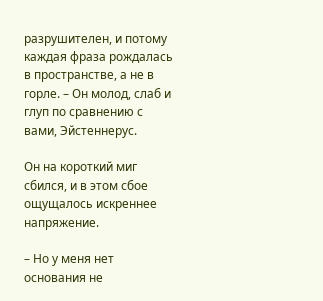разрушителен, и потому каждая фраза рождалась в пространстве, а не в горле. – Он молод, слаб и глуп по сравнению с вами, Эйстеннерус.

Он на короткий миг сбился, и в этом сбое ощущалось искреннее напряжение.

– Но у меня нет основания не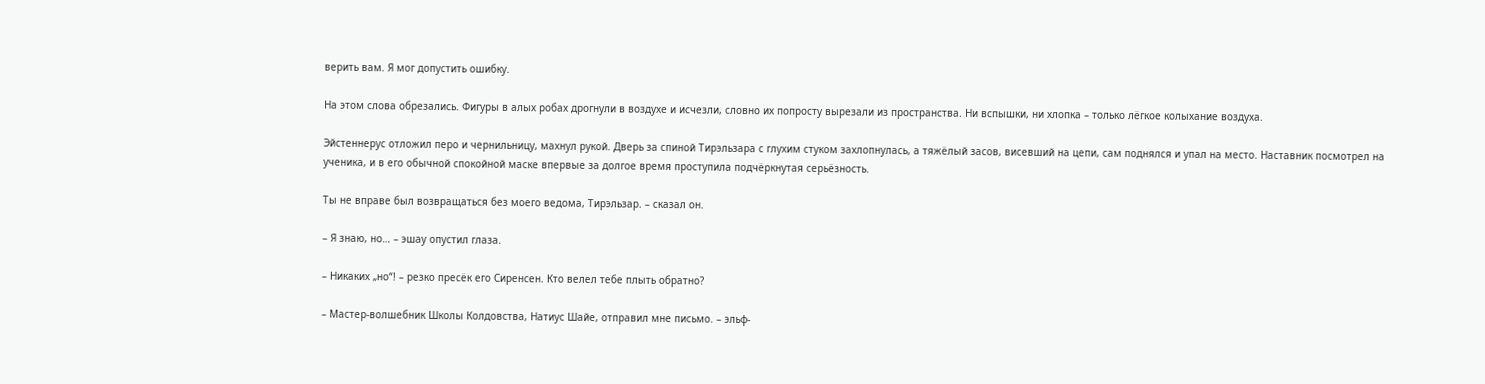верить вам. Я мог допустить ошибку.

На этом слова обрезались. Фигуры в алых робах дрогнули в воздухе и исчезли, словно их попросту вырезали из пространства. Ни вспышки, ни хлопка – только лёгкое колыхание воздуха.

Эйстеннерус отложил перо и чернильницу, махнул рукой. Дверь за спиной Тирэльзара с глухим стуком захлопнулась, а тяжёлый засов, висевший на цепи, сам поднялся и упал на место. Наставник посмотрел на ученика, и в его обычной спокойной маске впервые за долгое время проступила подчёркнутая серьёзность.

Ты не вправе был возвращаться без моего ведома, Тирэльзар. – сказал он.

– Я знаю, но… – эшау опустил глаза.

– Никаких „но“! – резко пресёк его Сиренсен. Кто велел тебе плыть обратно?

– Мастер-волшебник Школы Колдовства, Натиус Шайе, отправил мне письмо. – эльф-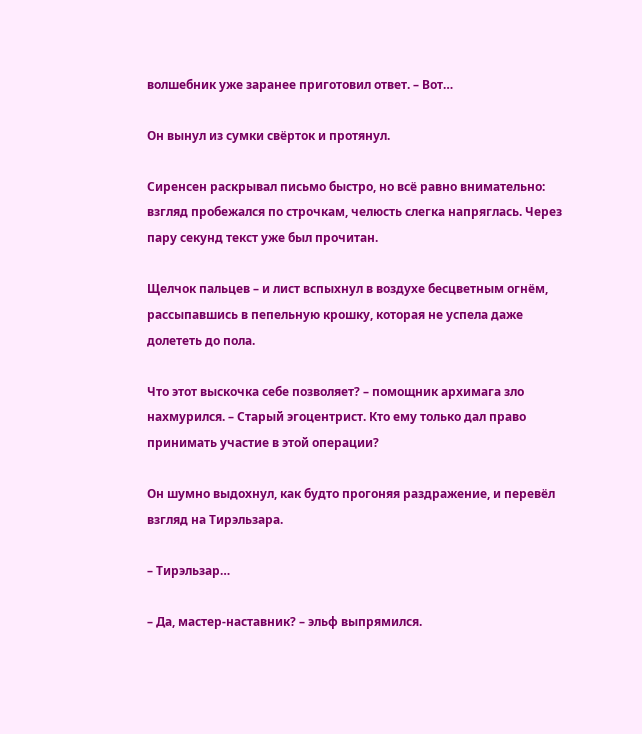волшебник уже заранее приготовил ответ. – Вот…

Он вынул из сумки свёрток и протянул.

Сиренсен раскрывал письмо быстро, но всё равно внимательно: взгляд пробежался по строчкам, челюсть слегка напряглась. Через пару секунд текст уже был прочитан.

Щелчок пальцев – и лист вспыхнул в воздухе бесцветным огнём, рассыпавшись в пепельную крошку, которая не успела даже долететь до пола.

Что этот выскочка себе позволяет? – помощник архимага зло нахмурился. – Старый эгоцентрист. Кто ему только дал право принимать участие в этой операции?

Он шумно выдохнул, как будто прогоняя раздражение, и перевёл взгляд на Тирэльзара.

– Тирэльзар…

– Да, мастер-наставник? – эльф выпрямился.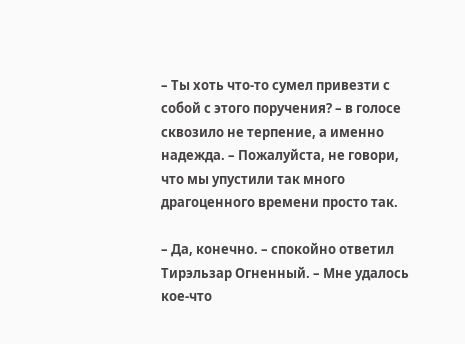– Ты хоть что-то сумел привезти с собой с этого поручения? – в голосе сквозило не терпение, а именно надежда. – Пожалуйста, не говори, что мы упустили так много драгоценного времени просто так.

– Да, конечно. – спокойно ответил Тирэльзар Огненный. – Мне удалось кое-что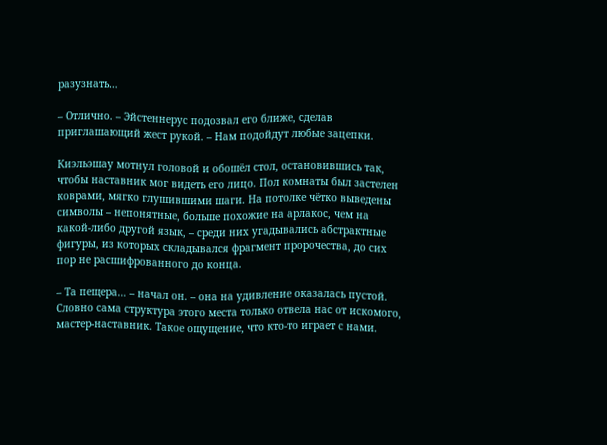разузнать…

– Отлично. – Эйстеннерус подозвал его ближе, сделав приглашающий жест рукой. – Нам подойдут любые зацепки.

Киэльэшау мотнул головой и обошёл стол, остановившись так, чтобы наставник мог видеть его лицо. Пол комнаты был застелен коврами, мягко глушившими шаги. На потолке чётко выведены символы – непонятные, больше похожие на арлакос, чем на какой-либо другой язык, – среди них угадывались абстрактные фигуры, из которых складывался фрагмент пророчества, до сих пор не расшифрованного до конца.

– Та пещера… – начал он. – она на удивление оказалась пустой. Словно сама структура этого места только отвела нас от искомого, мастер-наставник. Такое ощущение, что кто-то играет с нами.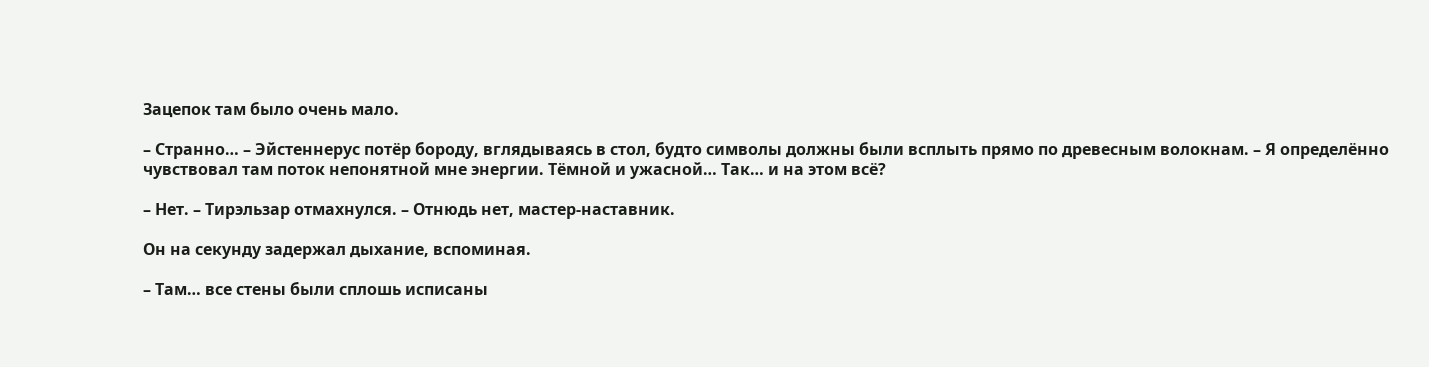Зацепок там было очень мало.

– Странно… – Эйстеннерус потёр бороду, вглядываясь в стол, будто символы должны были всплыть прямо по древесным волокнам. – Я определённо чувствовал там поток непонятной мне энергии. Тёмной и ужасной… Так… и на этом всё?

– Нет. – Тирэльзар отмахнулся. – Отнюдь нет, мастер-наставник.

Он на секунду задержал дыхание, вспоминая.

– Там… все стены были сплошь исписаны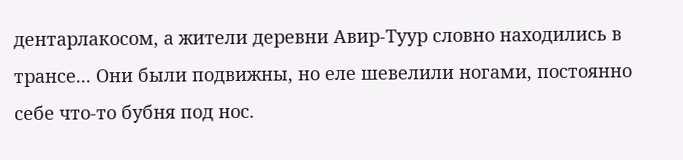дентарлакосом, а жители деревни Авир-Туур словно находились в трансе... Они были подвижны, но еле шевелили ногами, постоянно себе что-то бубня под нос.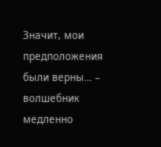Значит, мои предположения были верны… – волшебник медленно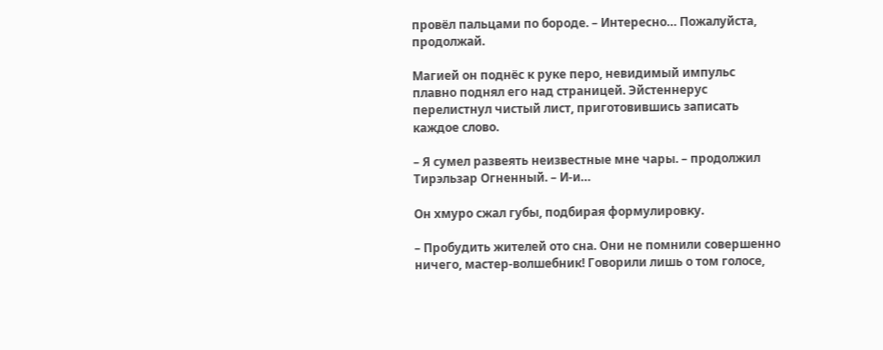провёл пальцами по бороде. – Интересно… Пожалуйста, продолжай.

Магией он поднёс к руке перо, невидимый импульс плавно поднял его над страницей. Эйстеннерус перелистнул чистый лист, приготовившись записать каждое слово.

– Я сумел развеять неизвестные мне чары. – продолжил Тирэльзар Огненный. – И-и…

Он хмуро сжал губы, подбирая формулировку.

– Пробудить жителей ото сна. Они не помнили совершенно ничего, мастер-волшебник! Говорили лишь о том голосе,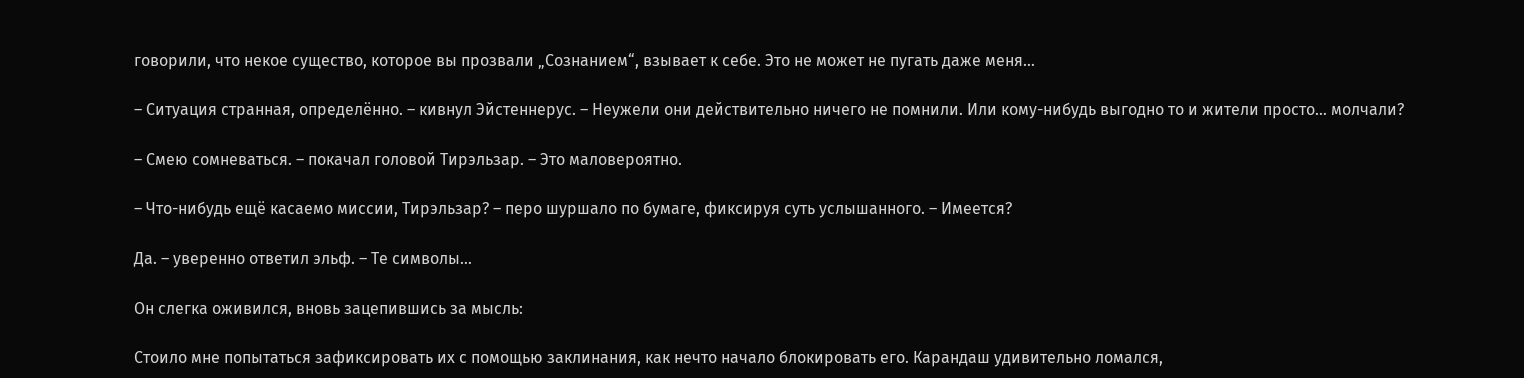говорили, что некое существо, которое вы прозвали „Сознанием“, взывает к себе. Это не может не пугать даже меня…

– Ситуация странная, определённо. – кивнул Эйстеннерус. – Неужели они действительно ничего не помнили. Или кому-нибудь выгодно то и жители просто… молчали?

– Смею сомневаться. – покачал головой Тирэльзар. – Это маловероятно.

– Что-нибудь ещё касаемо миссии, Тирэльзар? – перо шуршало по бумаге, фиксируя суть услышанного. – Имеется?

Да. – уверенно ответил эльф. – Те символы…

Он слегка оживился, вновь зацепившись за мысль:

Стоило мне попытаться зафиксировать их с помощью заклинания, как нечто начало блокировать его. Карандаш удивительно ломался,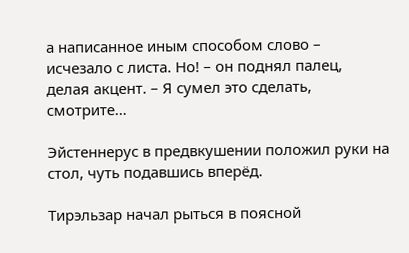а написанное иным способом слово – исчезало с листа. Но! – он поднял палец, делая акцент. – Я сумел это сделать, смотрите…

Эйстеннерус в предвкушении положил руки на стол, чуть подавшись вперёд.

Тирэльзар начал рыться в поясной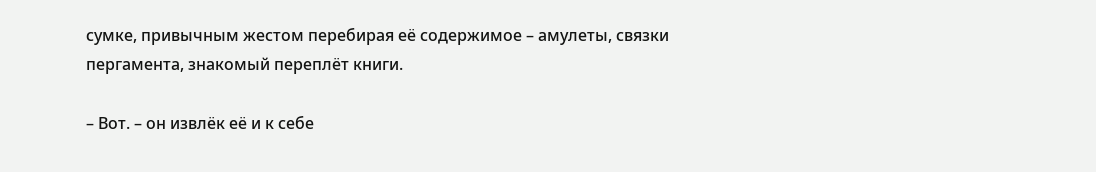сумке, привычным жестом перебирая её содержимое – амулеты, связки пергамента, знакомый переплёт книги.

– Вот. – он извлёк её и к себе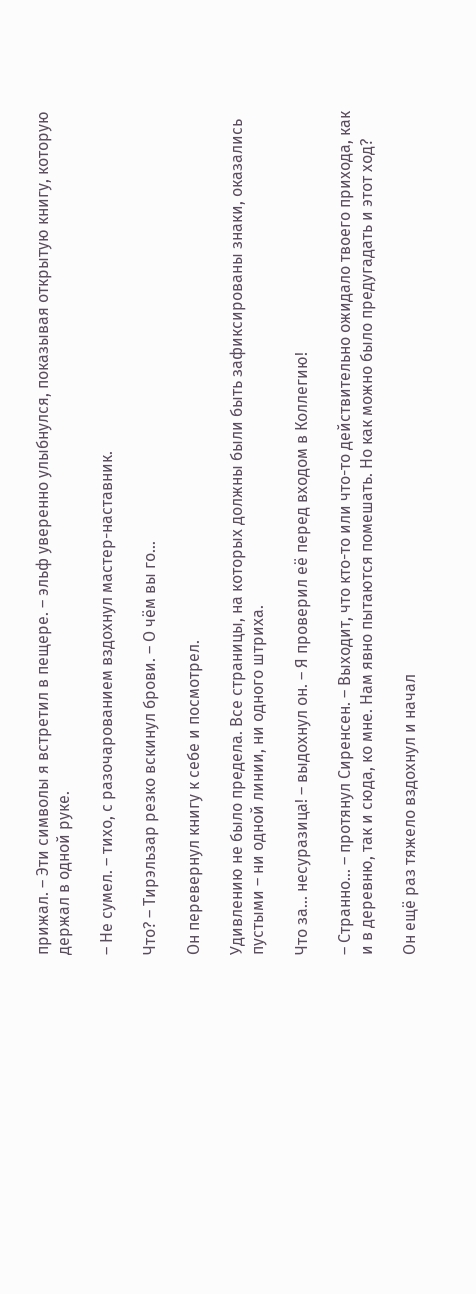прижал. – Эти символы я встретил в пещере. – эльф уверенно улыбнулся, показывая открытую книгу, которую держал в одной руке.

– Не сумел. – тихо, с разочарованием вздохнул мастер-наставник.

Что? – Тирэльзар резко вскинул брови. – О чём вы го…

Он перевернул книгу к себе и посмотрел.

Удивлению не было предела. Все страницы, на которых должны были быть зафиксированы знаки, оказались пустыми – ни одной линии, ни одного штриха.

Что за… несуразица! – выдохнул он. – Я проверил её перед входом в Коллегию!

– Странно… – протянул Сиренсен. – Выходит, что кто-то или что-то действительно ожидало твоего прихода, как и в деревню, так и сюда, ко мне. Нам явно пытаются помешать. Но как можно было предугадать и этот ход?

Он ещё раз тяжело вздохнул и начал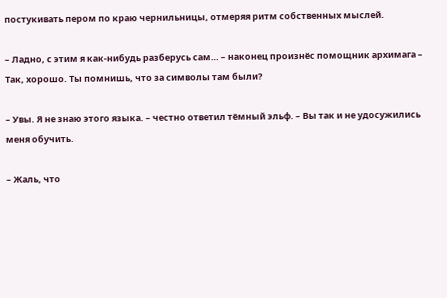постукивать пером по краю чернильницы, отмеряя ритм собственных мыслей.

– Ладно, с этим я как-нибудь разберусь сам… – наконец произнёс помощник архимага – Так, хорошо. Ты помнишь, что за символы там были?

– Увы. Я не знаю этого языка. – честно ответил тёмный эльф. – Вы так и не удосужились меня обучить.

– Жаль, что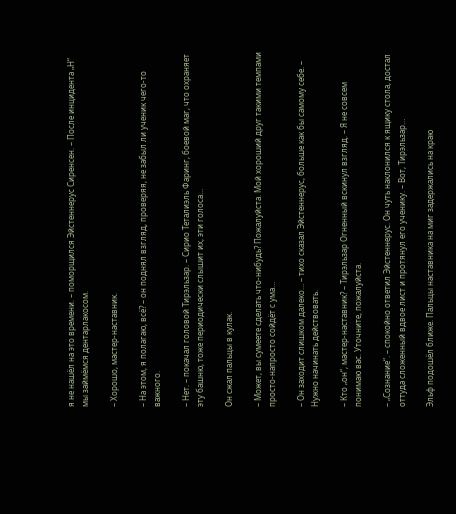я не нашёл на это времени. – поморщился Эйстеннерус Сиренсен. – После инцидента „Н“ мы займёмся дентарлакосом.

– Хорошо, мастер-наставник.

– На этом, я полагаю, всё? – он поднял взгляд, проверяя, не забыл ли ученик чего-то важного.

– Нет. – покачал головой Тирэльзар. – Сирио Теталиэль Фаринг, боевой маг, что охраняет эту башню, тоже периодически слышит их, эти голоса…

Он сжал пальцы в кулак.

– Может, вы сумеете сделать что-нибудь? Пожалуйста. Мой хороший друг такими темпами просто-напросто сойдёт с ума…

– Он заходит слишком далеко… – тихо сказал Эйстеннерус, больше как бы самому себе. – Нужно начинать действовать.

– Кто „он“, мастер-наставник? – Тирэльзар Огненный вскинул взгляд. – Я не совсем понимаю вас. Уточните, пожалуйста.

– „Сознание“. – спокойно ответил Эйстеннерус. Он чуть наклонился к ящику стола, достал оттуда сложенный вдвое лист и протянул его ученику. – Вот, Тирэльзар…

Эльф подошёл ближе. Пальцы наставника на миг задержались на краю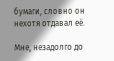бумаги, словно он нехотя отдавал её.

Мне, незадолго до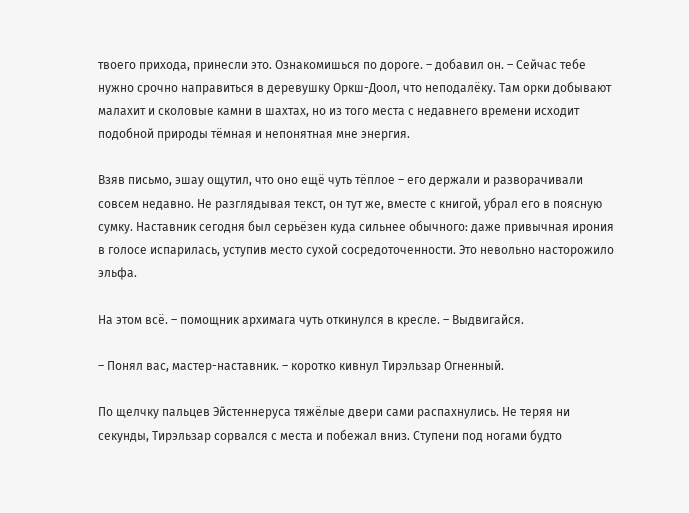твоего прихода, принесли это. Ознакомишься по дороге. – добавил он. – Сейчас тебе нужно срочно направиться в деревушку Оркш-Доол, что неподалёку. Там орки добывают малахит и сколовые камни в шахтах, но из того места с недавнего времени исходит подобной природы тёмная и непонятная мне энергия.

Взяв письмо, эшау ощутил, что оно ещё чуть тёплое – его держали и разворачивали совсем недавно. Не разглядывая текст, он тут же, вместе с книгой, убрал его в поясную сумку. Наставник сегодня был серьёзен куда сильнее обычного: даже привычная ирония в голосе испарилась, уступив место сухой сосредоточенности. Это невольно насторожило эльфа.

На этом всё. – помощник архимага чуть откинулся в кресле. – Выдвигайся.

– Понял вас, мастер-наставник. – коротко кивнул Тирэльзар Огненный.

По щелчку пальцев Эйстеннеруса тяжёлые двери сами распахнулись. Не теряя ни секунды, Тирэльзар сорвался с места и побежал вниз. Ступени под ногами будто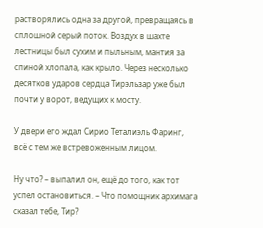растворялись одна за другой, превращаясь в сплошной серый поток. Воздух в шахте лестницы был сухим и пыльным, мантия за спиной хлопала, как крыло. Через несколько десятков ударов сердца Тирэльзар уже был почти у ворот, ведущих к мосту.

У двери его ждал Сирио Теталиэль Фаринг, всё с тем же встревоженным лицом.

Ну что? – выпалил он, ещё до того, как тот успел остановиться. – Что помощник архимага сказал тебе, Тир?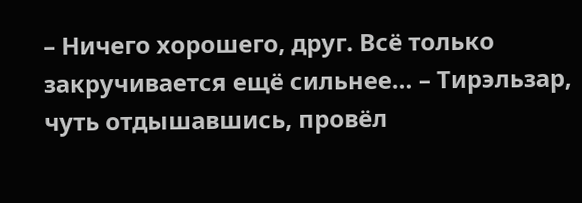– Ничего хорошего, друг. Всё только закручивается ещё сильнее… – Тирэльзар, чуть отдышавшись, провёл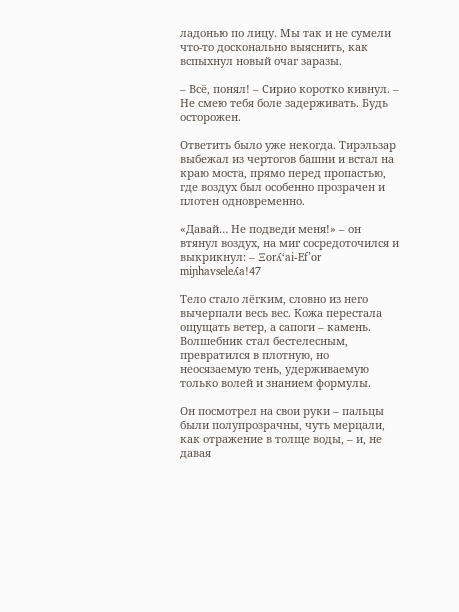ладонью по лицу. Мы так и не сумели что-то досконально выяснить, как вспыхнул новый очаг заразы.

– Всё, понял! – Сирио коротко кивнул. – Не смею тебя боле задерживать. Будь осторожен.

Ответить было уже некогда. Тирэльзар выбежал из чертогов башни и встал на краю моста, прямо перед пропастью, где воздух был особенно прозрачен и плотен одновременно.

«Давай… Не подведи меня!» – он втянул воздух, на миг сосредоточился и выкрикнул: – Ξorʎ‘ai-Ef’or miɲhavseleʎa!47

Тело стало лёгким, словно из него вычерпали весь вес. Кожа перестала ощущать ветер, а сапоги – камень. Волшебник стал бестелесным, превратился в плотную, но неосязаемую тень, удерживаемую только волей и знанием формулы.

Он посмотрел на свои руки – пальцы были полупрозрачны, чуть мерцали, как отражение в толще воды, – и, не давая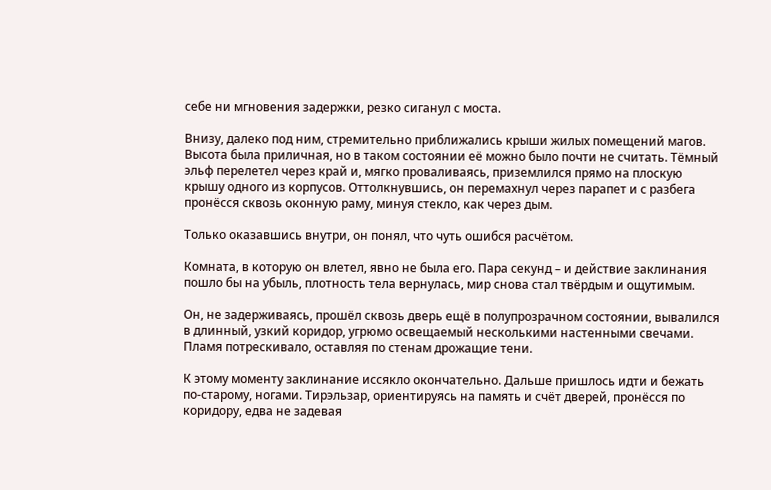себе ни мгновения задержки, резко сиганул с моста.

Внизу, далеко под ним, стремительно приближались крыши жилых помещений магов. Высота была приличная, но в таком состоянии её можно было почти не считать. Тёмный эльф перелетел через край и, мягко проваливаясь, приземлился прямо на плоскую крышу одного из корпусов. Оттолкнувшись, он перемахнул через парапет и с разбега пронёсся сквозь оконную раму, минуя стекло, как через дым.

Только оказавшись внутри, он понял, что чуть ошибся расчётом.

Комната, в которую он влетел, явно не была его. Пара секунд – и действие заклинания пошло бы на убыль, плотность тела вернулась, мир снова стал твёрдым и ощутимым.

Он, не задерживаясь, прошёл сквозь дверь ещё в полупрозрачном состоянии, вывалился в длинный, узкий коридор, угрюмо освещаемый несколькими настенными свечами. Пламя потрескивало, оставляя по стенам дрожащие тени.

К этому моменту заклинание иссякло окончательно. Дальше пришлось идти и бежать по-старому, ногами. Тирэльзар, ориентируясь на память и счёт дверей, пронёсся по коридору, едва не задевая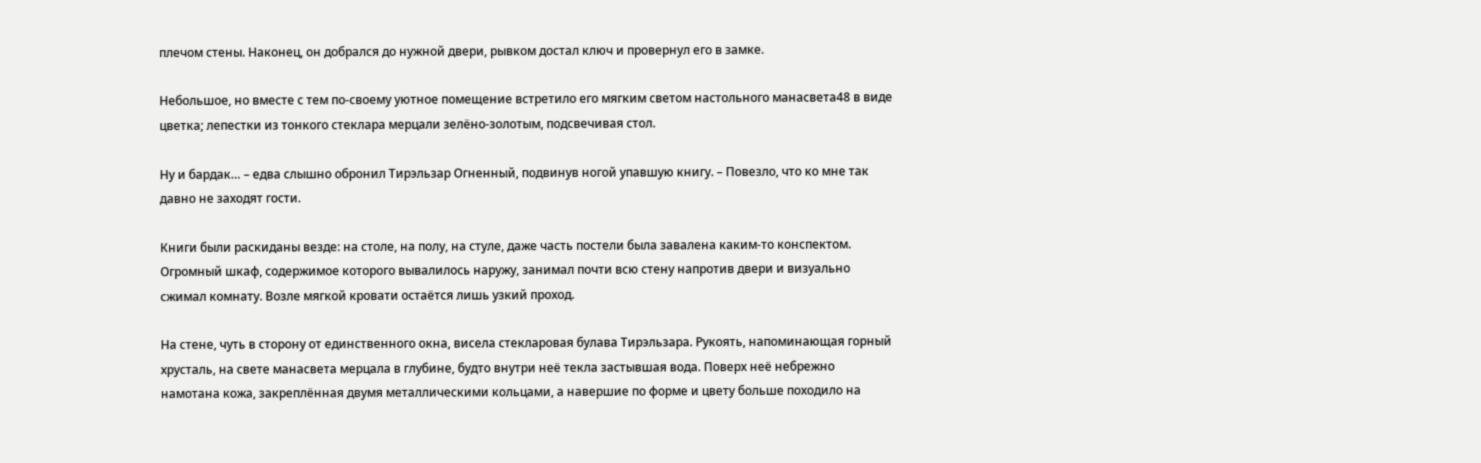плечом стены. Наконец, он добрался до нужной двери, рывком достал ключ и провернул его в замке.

Небольшое, но вместе с тем по-своему уютное помещение встретило его мягким светом настольного манасвета48 в виде цветка; лепестки из тонкого стеклара мерцали зелёно-золотым, подсвечивая стол.

Ну и бардак… – едва слышно обронил Тирэльзар Огненный, подвинув ногой упавшую книгу. – Повезло, что ко мне так давно не заходят гости.

Книги были раскиданы везде: на столе, на полу, на стуле, даже часть постели была завалена каким-то конспектом. Огромный шкаф, содержимое которого вывалилось наружу, занимал почти всю стену напротив двери и визуально сжимал комнату. Возле мягкой кровати остаётся лишь узкий проход.

На стене, чуть в сторону от единственного окна, висела стекларовая булава Тирэльзара. Рукоять, напоминающая горный хрусталь, на свете манасвета мерцала в глубине, будто внутри неё текла застывшая вода. Поверх неё небрежно намотана кожа, закреплённая двумя металлическими кольцами, а навершие по форме и цвету больше походило на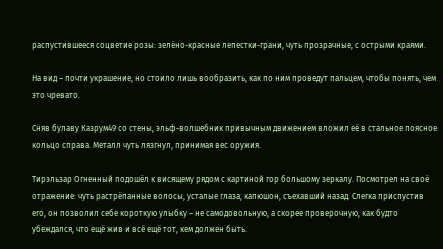распустившееся соцветие розы: зелёно-красные лепестки-грани, чуть прозрачные, с острыми краями.

На вид – почти украшение, но стоило лишь вообразить, как по ним проведут пальцем, чтобы понять, чем это чревато.

Сняв булаву Казрум49 со стены, эльф-волшебник привычным движением вложил её в стальное поясное кольцо справа. Металл чуть лязгнул, принимая вес оружия.

Тирэльзар Огненный подошёл к висящему рядом с картиной гор большому зеркалу. Посмотрел на своё отражение: чуть растрёпанные волосы, усталые глаза, капюшон, съехавший назад. Слегка приспустив его, он позволил себе короткую улыбку – не самодовольную, а скорее проверочную, как будто убеждался, что ещё жив и всё ещё тот, кем должен быть.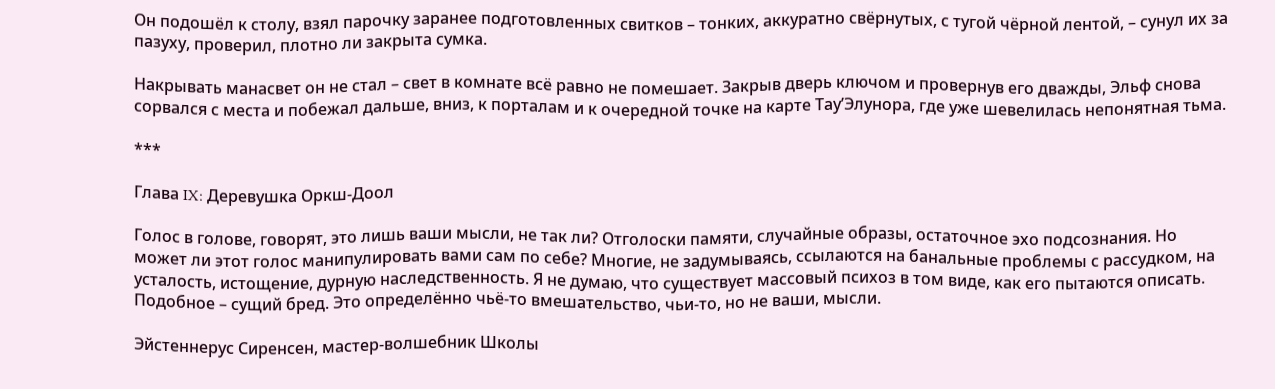Он подошёл к столу, взял парочку заранее подготовленных свитков – тонких, аккуратно свёрнутых, с тугой чёрной лентой, – сунул их за пазуху, проверил, плотно ли закрыта сумка.

Накрывать манасвет он не стал – свет в комнате всё равно не помешает. Закрыв дверь ключом и провернув его дважды, Эльф снова сорвался с места и побежал дальше, вниз, к порталам и к очередной точке на карте Тау’Элунора, где уже шевелилась непонятная тьма.

***

Глава IX: Деревушка Оркш-Доол

Голос в голове, говорят, это лишь ваши мысли, не так ли? Отголоски памяти, случайные образы, остаточное эхо подсознания. Но может ли этот голос манипулировать вами сам по себе? Многие, не задумываясь, ссылаются на банальные проблемы с рассудком, на усталость, истощение, дурную наследственность. Я не думаю, что существует массовый психоз в том виде, как его пытаются описать. Подобное – сущий бред. Это определённо чьё-то вмешательство, чьи-то, но не ваши, мысли.

Эйстеннерус Сиренсен, мастер-волшебник Школы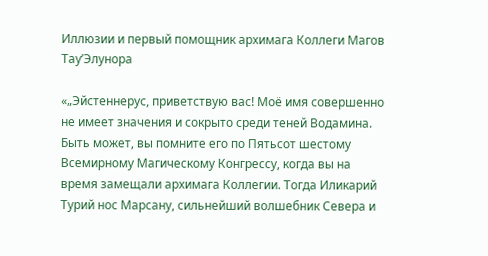Иллюзии и первый помощник архимага Коллеги Магов Тау’Элунора

«„Эйстеннерус, приветствую вас! Моё имя совершенно не имеет значения и сокрыто среди теней Водамина. Быть может, вы помните его по Пятьсот шестому Всемирному Магическому Конгрессу, когда вы на время замещали архимага Коллегии. Тогда Иликарий Турий нос Марсану, сильнейший волшебник Севера и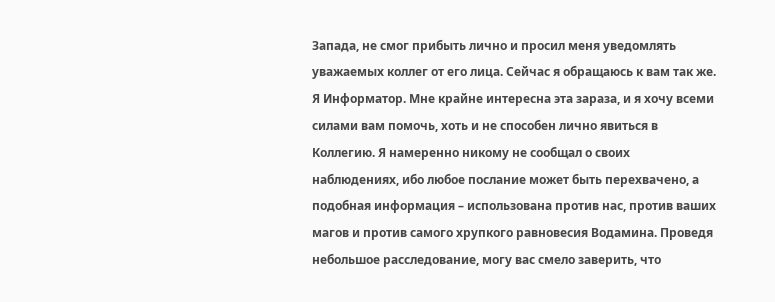Запада, не смог прибыть лично и просил меня уведомлять уважаемых коллег от его лица. Сейчас я обращаюсь к вам так же. Я Информатор. Мне крайне интересна эта зараза, и я хочу всеми силами вам помочь, хоть и не способен лично явиться в Коллегию. Я намеренно никому не сообщал о своих наблюдениях, ибо любое послание может быть перехвачено, а подобная информация – использована против нас, против ваших магов и против самого хрупкого равновесия Водамина. Проведя небольшое расследование, могу вас смело заверить, что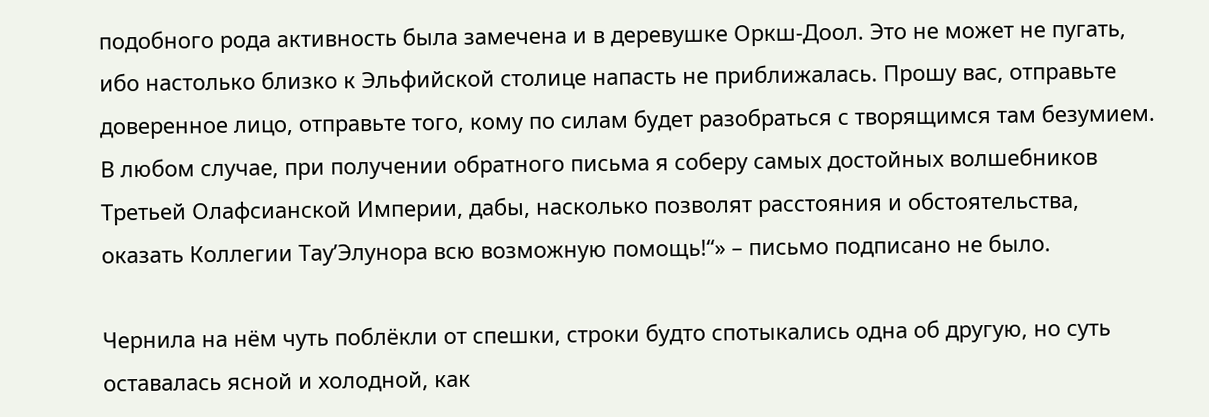подобного рода активность была замечена и в деревушке Оркш-Доол. Это не может не пугать, ибо настолько близко к Эльфийской столице напасть не приближалась. Прошу вас, отправьте доверенное лицо, отправьте того, кому по силам будет разобраться с творящимся там безумием. В любом случае, при получении обратного письма я соберу самых достойных волшебников Третьей Олафсианской Империи, дабы, насколько позволят расстояния и обстоятельства, оказать Коллегии Тау’Элунора всю возможную помощь!“» – письмо подписано не было.

Чернила на нём чуть поблёкли от спешки, строки будто спотыкались одна об другую, но суть оставалась ясной и холодной, как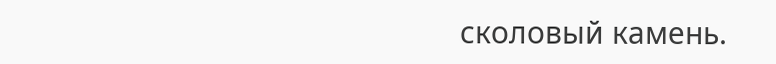сколовый камень.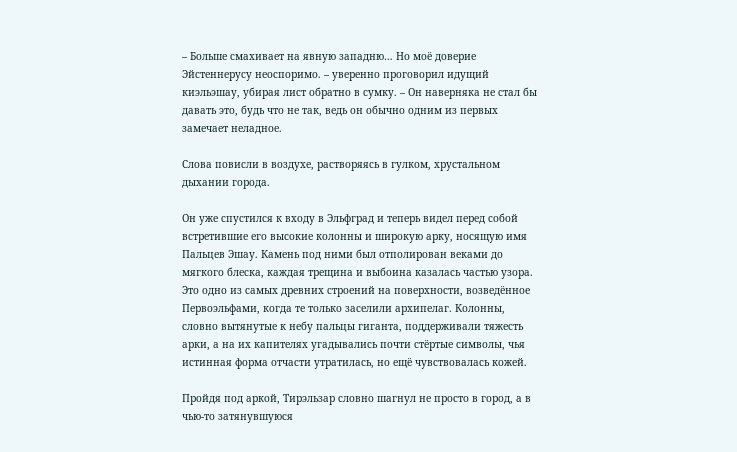– Больше смахивает на явную западню… Но моё доверие Эйстеннерусу неоспоримо. – уверенно проговорил идущий киэльэшау, убирая лист обратно в сумку. – Он наверняка не стал бы давать это, будь что не так, ведь он обычно одним из первых замечает неладное.

Слова повисли в воздухе, растворяясь в гулком, хрустальном дыхании города.

Он уже спустился к входу в Эльфград и теперь видел перед собой встретившие его высокие колонны и широкую арку, носящую имя Пальцев Эшау. Камень под ними был отполирован веками до мягкого блеска, каждая трещина и выбоина казалась частью узора. Это одно из самых древних строений на поверхности, возведённое Первоэльфами, когда те только заселили архипелаг. Колонны, словно вытянутые к небу пальцы гиганта, поддерживали тяжесть арки, а на их капителях угадывались почти стёртые символы, чья истинная форма отчасти утратилась, но ещё чувствовалась кожей.

Пройдя под аркой, Тирэльзар словно шагнул не просто в город, а в чью-то затянувшуюся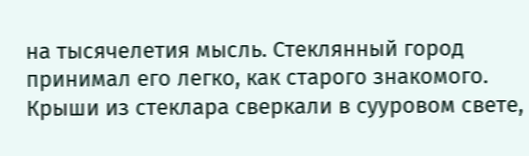на тысячелетия мысль. Стеклянный город принимал его легко, как старого знакомого. Крыши из стеклара сверкали в сууровом свете,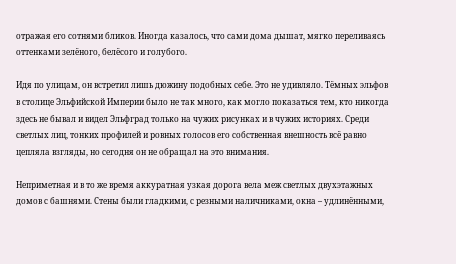отражая его сотнями бликов. Иногда казалось, что сами дома дышат, мягко переливаясь оттенками зелёного, белёсого и голубого.

Идя по улицам, он встретил лишь дюжину подобных себе. Это не удивляло. Тёмных эльфов в столице Эльфийской Империи было не так много, как могло показаться тем, кто никогда здесь не бывал и видел Эльфград только на чужих рисунках и в чужих историях. Среди светлых лиц, тонких профилей и ровных голосов его собственная внешность всё равно цепляла взгляды, но сегодня он не обращал на это внимания.

Неприметная и в то же время аккуратная узкая дорога вела меж светлых двухэтажных домов с башнями. Стены были гладкими, с резными наличниками, окна – удлинёнными,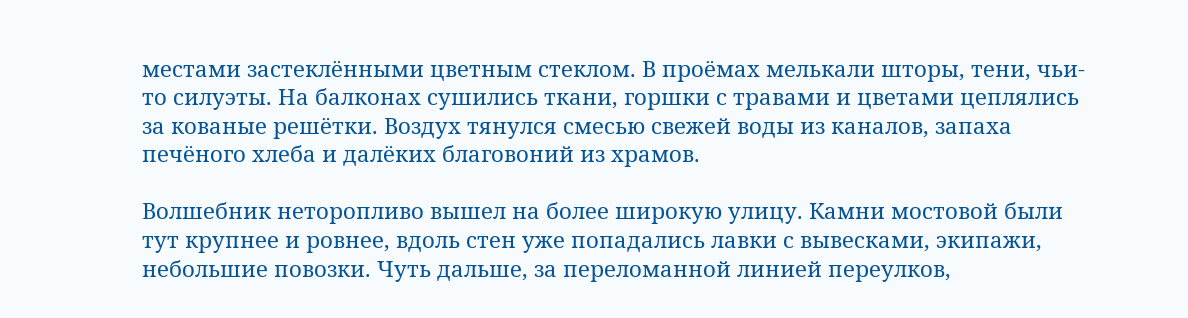местами застеклёнными цветным стеклом. В проёмах мелькали шторы, тени, чьи-то силуэты. На балконах сушились ткани, горшки с травами и цветами цеплялись за кованые решётки. Воздух тянулся смесью свежей воды из каналов, запаха печёного хлеба и далёких благовоний из храмов.

Волшебник неторопливо вышел на более широкую улицу. Камни мостовой были тут крупнее и ровнее, вдоль стен уже попадались лавки с вывесками, экипажи, небольшие повозки. Чуть дальше, за переломанной линией переулков,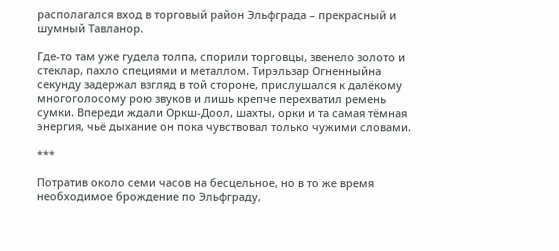располагался вход в торговый район Эльфграда – прекрасный и шумный Тавланор.

Где-то там уже гудела толпа, спорили торговцы, звенело золото и стеклар, пахло специями и металлом. Тирэльзар Огненныйна секунду задержал взгляд в той стороне, прислушался к далёкому многоголосому рою звуков и лишь крепче перехватил ремень сумки. Впереди ждали Оркш-Доол, шахты, орки и та самая тёмная энергия, чьё дыхание он пока чувствовал только чужими словами.

***

Потратив около семи часов на бесцельное, но в то же время необходимое брождение по Эльфграду,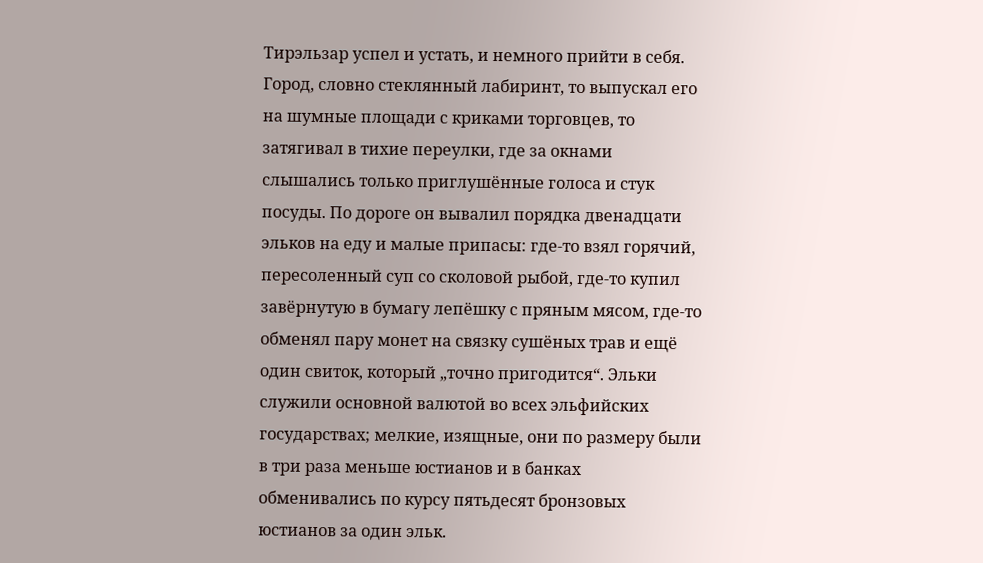Тирэльзар успел и устать, и немного прийти в себя. Город, словно стеклянный лабиринт, то выпускал его на шумные площади с криками торговцев, то затягивал в тихие переулки, где за окнами слышались только приглушённые голоса и стук посуды. По дороге он вывалил порядка двенадцати эльков на еду и малые припасы: где-то взял горячий, пересоленный суп со сколовой рыбой, где-то купил завёрнутую в бумагу лепёшку с пряным мясом, где-то обменял пару монет на связку сушёных трав и ещё один свиток, который „точно пригодится“. Эльки служили основной валютой во всех эльфийских государствах; мелкие, изящные, они по размеру были в три раза меньше юстианов и в банках обменивались по курсу пятьдесят бронзовых юстианов за один эльк.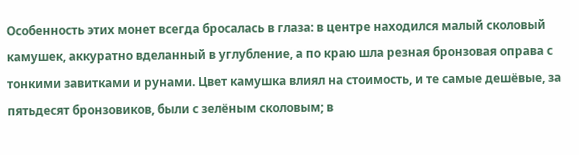Особенность этих монет всегда бросалась в глаза: в центре находился малый сколовый камушек, аккуратно вделанный в углубление, а по краю шла резная бронзовая оправа с тонкими завитками и рунами. Цвет камушка влиял на стоимость, и те самые дешёвые, за пятьдесят бронзовиков, были с зелёным сколовым; в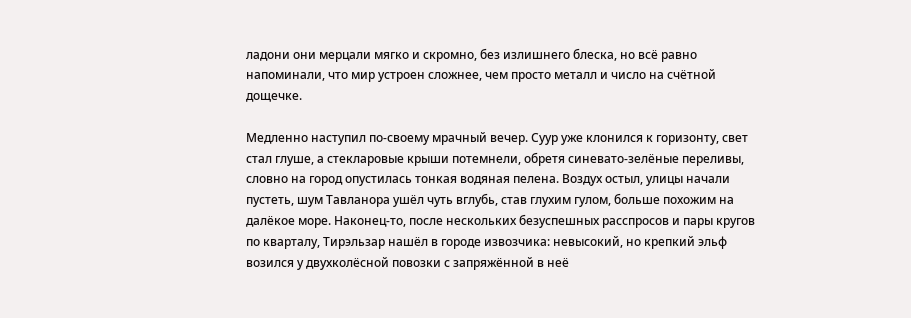ладони они мерцали мягко и скромно, без излишнего блеска, но всё равно напоминали, что мир устроен сложнее, чем просто металл и число на счётной дощечке.

Медленно наступил по-своему мрачный вечер. Суур уже клонился к горизонту, свет стал глуше, а стекларовые крыши потемнели, обретя синевато-зелёные переливы, словно на город опустилась тонкая водяная пелена. Воздух остыл, улицы начали пустеть, шум Тавланора ушёл чуть вглубь, став глухим гулом, больше похожим на далёкое море. Наконец-то, после нескольких безуспешных расспросов и пары кругов по кварталу, Тирэльзар нашёл в городе извозчика: невысокий, но крепкий эльф возился у двухколёсной повозки с запряжённой в неё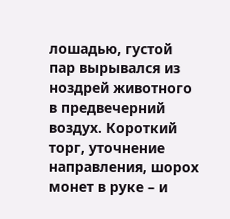лошадью, густой пар вырывался из ноздрей животного в предвечерний воздух. Короткий торг, уточнение направления, шорох монет в руке – и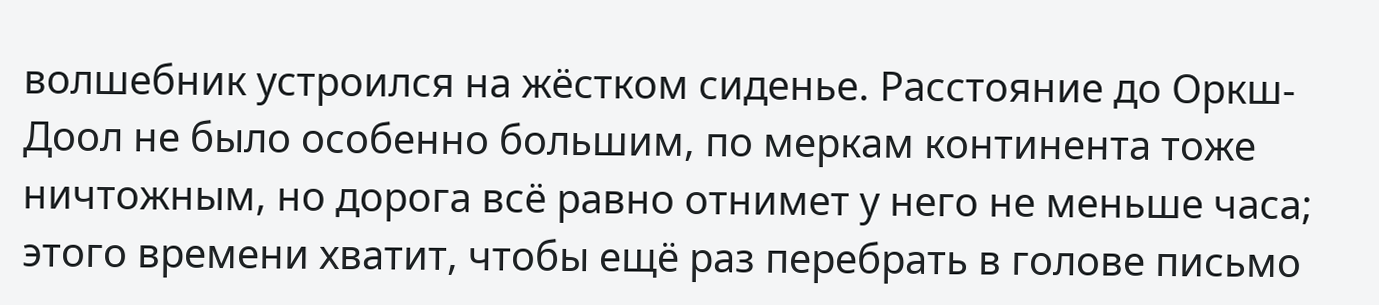волшебник устроился на жёстком сиденье. Расстояние до Оркш-Доол не было особенно большим, по меркам континента тоже ничтожным, но дорога всё равно отнимет у него не меньше часа; этого времени хватит, чтобы ещё раз перебрать в голове письмо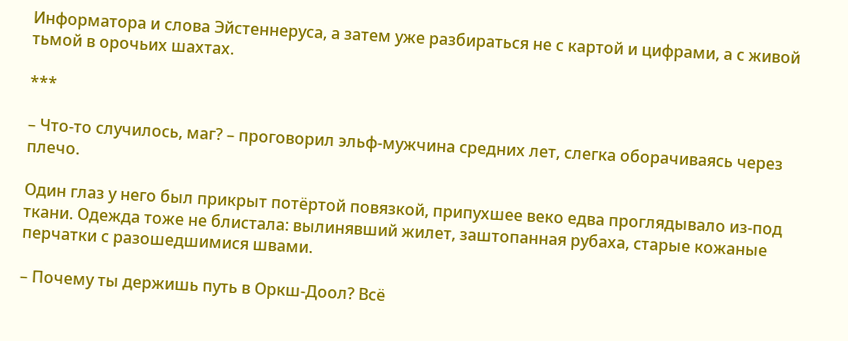Информатора и слова Эйстеннеруса, а затем уже разбираться не с картой и цифрами, а с живой тьмой в орочьих шахтах.

***

– Что-то случилось, маг? – проговорил эльф-мужчина средних лет, слегка оборачиваясь через плечо.

Один глаз у него был прикрыт потёртой повязкой, припухшее веко едва проглядывало из-под ткани. Одежда тоже не блистала: вылинявший жилет, заштопанная рубаха, старые кожаные перчатки с разошедшимися швами.

– Почему ты держишь путь в Оркш-Доол? Всё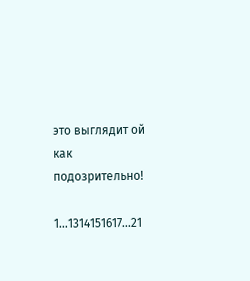это выглядит ой как подозрительно!

1...1314151617...21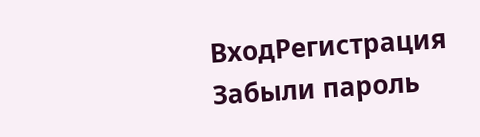ВходРегистрация
Забыли пароль